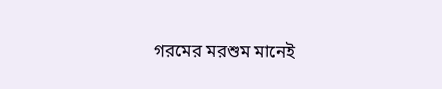গরমের মরশুম মানেই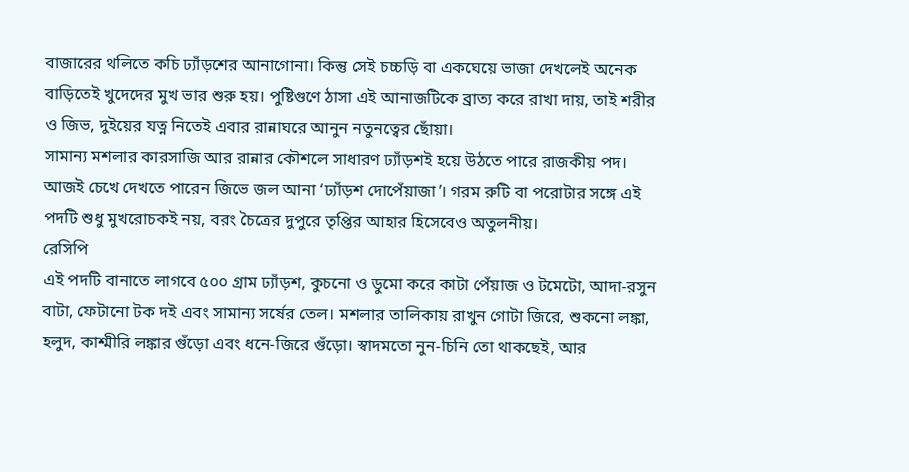বাজারের থলিতে কচি ঢ্যাঁড়শের আনাগোনা। কিন্তু সেই চচ্চড়ি বা একঘেয়ে ভাজা দেখলেই অনেক বাড়িতেই খুদেদের মুখ ভার শুরু হয়। পুষ্টিগুণে ঠাসা এই আনাজটিকে ব্রাত্য করে রাখা দায়, তাই শরীর ও জিভ, দুইয়ের যত্ন নিতেই এবার রান্নাঘরে আনুন নতুনত্বের ছোঁয়া।
সামান্য মশলার কারসাজি আর রান্নার কৌশলে সাধারণ ঢ্যাঁড়শই হয়ে উঠতে পারে রাজকীয় পদ। আজই চেখে দেখতে পারেন জিভে জল আনা ‘ঢ্যাঁড়শ দোপেঁয়াজা’। গরম রুটি বা পরোটার সঙ্গে এই পদটি শুধু মুখরোচকই নয়, বরং চৈত্রের দুপুরে তৃপ্তির আহার হিসেবেও অতুলনীয়।
রেসিপি
এই পদটি বানাতে লাগবে ৫০০ গ্রাম ঢ্যাঁড়শ, কুচনো ও ডুমো করে কাটা পেঁয়াজ ও টমেটো, আদা-রসুন বাটা, ফেটানো টক দই এবং সামান্য সর্ষের তেল। মশলার তালিকায় রাখুন গোটা জিরে, শুকনো লঙ্কা, হলুদ, কাশ্মীরি লঙ্কার গুঁড়ো এবং ধনে-জিরে গুঁড়ো। স্বাদমতো নুন-চিনি তো থাকছেই, আর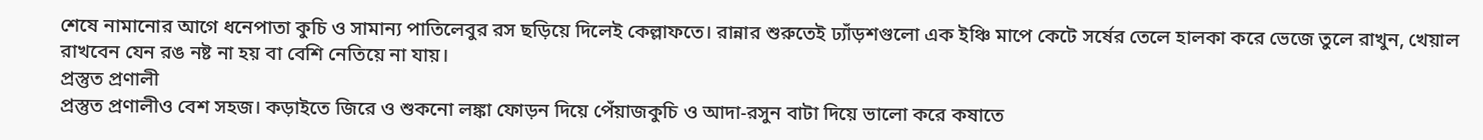শেষে নামানোর আগে ধনেপাতা কুচি ও সামান্য পাতিলেবুর রস ছড়িয়ে দিলেই কেল্লাফতে। রান্নার শুরুতেই ঢ্যাঁড়শগুলো এক ইঞ্চি মাপে কেটে সর্ষের তেলে হালকা করে ভেজে তুলে রাখুন, খেয়াল রাখবেন যেন রঙ নষ্ট না হয় বা বেশি নেতিয়ে না যায়।
প্রস্তুত প্রণালী
প্রস্তুত প্রণালীও বেশ সহজ। কড়াইতে জিরে ও শুকনো লঙ্কা ফোড়ন দিয়ে পেঁয়াজকুচি ও আদা-রসুন বাটা দিয়ে ভালো করে কষাতে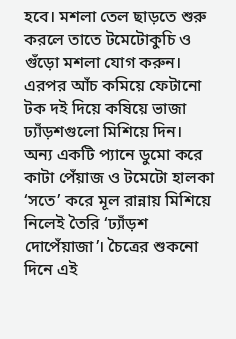হবে। মশলা তেল ছাড়তে শুরু করলে তাতে টমেটোকুচি ও গুঁড়ো মশলা যোগ করুন। এরপর আঁচ কমিয়ে ফেটানো টক দই দিয়ে কষিয়ে ভাজা ঢ্যাঁড়শগুলো মিশিয়ে দিন। অন্য একটি প্যানে ডুমো করে কাটা পেঁয়াজ ও টমেটো হালকা ‘সতে’ করে মূল রান্নায় মিশিয়ে নিলেই তৈরি ‘ঢ্যাঁড়শ দোপেঁয়াজা’। চৈত্রের শুকনো দিনে এই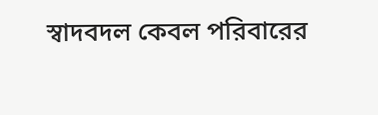স্বাদবদল কেবল পরিবারের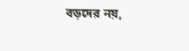বড়দের নয়,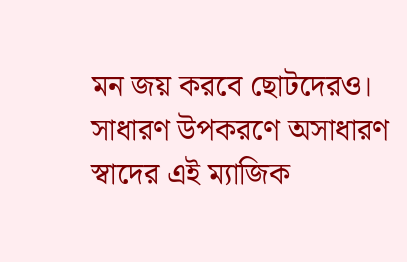মন জয় করবে ছোটদেরও। সাধারণ উপকরণে অসাধারণ স্বাদের এই ম্যাজিক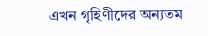এখন গৃহিণীদের অন্যতম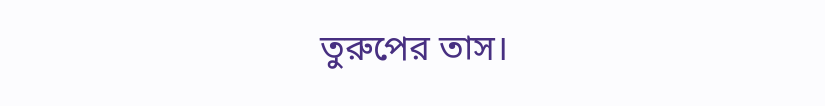তুরুপের তাস।